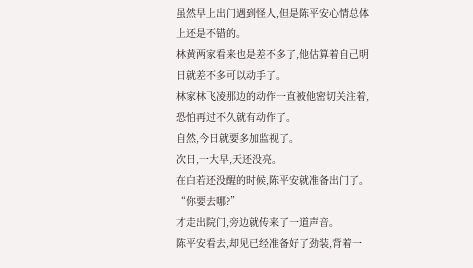虽然早上出门遇到怪人,但是陈平安心情总体上还是不错的。
林黄两家看来也是差不多了,他估算着自己明日就差不多可以动手了。
林家林飞凌那边的动作一直被他密切关注着,恐怕再过不久就有动作了。
自然,今日就要多加监视了。
次日,一大早,天还没亮。
在白若还没醒的时候,陈平安就准备出门了。
“你要去哪?”
才走出院门,旁边就传来了一道声音。
陈平安看去,却见已经准备好了劲装,背着一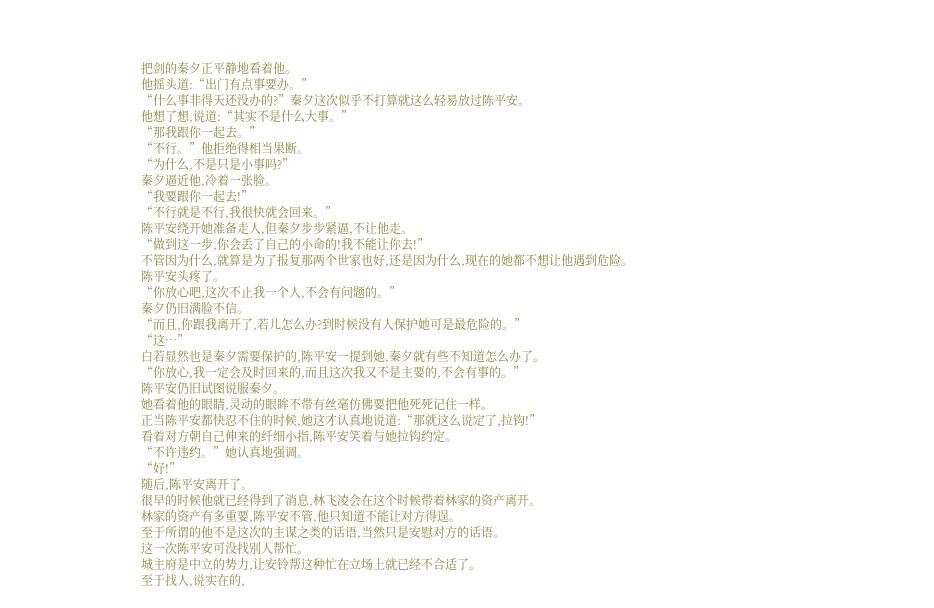把剑的秦夕正平静地看着他。
他摇头道:“出门有点事要办。”
“什么事非得天还没办的?”秦夕这次似乎不打算就这么轻易放过陈平安。
他想了想,说道:“其实不是什么大事。”
“那我跟你一起去。”
“不行。”他拒绝得相当果断。
“为什么,不是只是小事吗?”
秦夕逼近他,冷着一张脸。
“我要跟你一起去!”
“不行就是不行,我很快就会回来。”
陈平安绕开她准备走人,但秦夕步步紧逼,不让他走。
“做到这一步,你会丢了自己的小命的!我不能让你去!”
不管因为什么,就算是为了报复那两个世家也好,还是因为什么,现在的她都不想让他遇到危险。
陈平安头疼了。
“你放心吧,这次不止我一个人,不会有问题的。”
秦夕仍旧满脸不信。
“而且,你跟我离开了,若儿怎么办?到时候没有人保护她可是最危险的。”
“这…”
白若显然也是秦夕需要保护的,陈平安一提到她,秦夕就有些不知道怎么办了。
“你放心,我一定会及时回来的,而且这次我又不是主要的,不会有事的。”
陈平安仍旧试图说服秦夕。
她看着他的眼睛,灵动的眼眸不带有丝毫仿佛要把他死死记住一样。
正当陈平安都快忍不住的时候,她这才认真地说道:“那就这么说定了,拉钩!”
看着对方朝自己伸来的纤细小指,陈平安笑着与她拉钩约定。
“不许违约。”她认真地强调。
“好!”
随后,陈平安离开了。
很早的时候他就已经得到了消息,林飞凌会在这个时候带着林家的资产离开。
林家的资产有多重要,陈平安不管,他只知道不能让对方得逞。
至于所谓的他不是这次的主谋之类的话语,当然只是安慰对方的话语。
这一次陈平安可没找别人帮忙。
城主府是中立的势力,让安铃帮这种忙在立场上就已经不合适了。
至于找人,说实在的,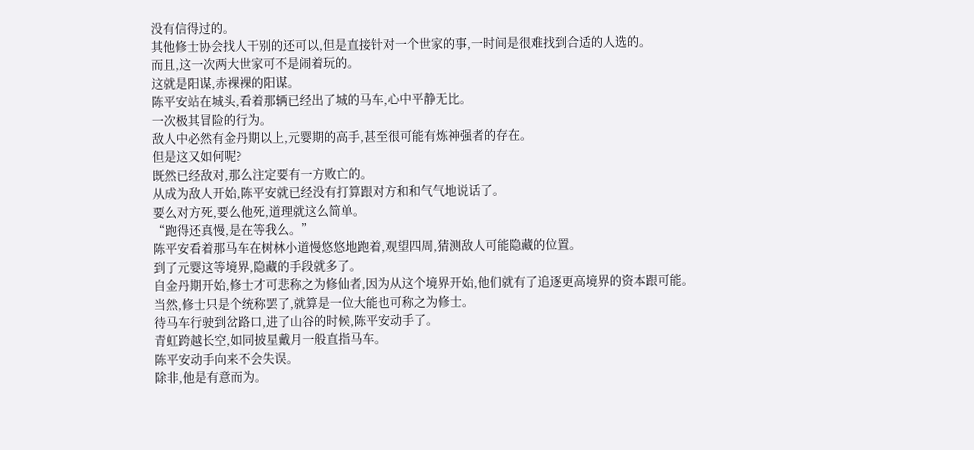没有信得过的。
其他修士协会找人干别的还可以,但是直接针对一个世家的事,一时间是很难找到合适的人选的。
而且,这一次两大世家可不是闹着玩的。
这就是阳谋,赤裸裸的阳谋。
陈平安站在城头,看着那辆已经出了城的马车,心中平静无比。
一次极其冒险的行为。
敌人中必然有金丹期以上,元婴期的高手,甚至很可能有炼神强者的存在。
但是这又如何呢?
既然已经敌对,那么注定要有一方败亡的。
从成为敌人开始,陈平安就已经没有打算跟对方和和气气地说话了。
要么对方死,要么他死,道理就这么简单。
“跑得还真慢,是在等我么。”
陈平安看着那马车在树林小道慢悠悠地跑着,观望四周,猜测敌人可能隐藏的位置。
到了元婴这等境界,隐藏的手段就多了。
自金丹期开始,修士才可悲称之为修仙者,因为从这个境界开始,他们就有了追逐更高境界的资本跟可能。
当然,修士只是个统称罢了,就算是一位大能也可称之为修士。
待马车行驶到岔路口,进了山谷的时候,陈平安动手了。
青虹跨越长空,如同披星戴月一般直指马车。
陈平安动手向来不会失误。
除非,他是有意而为。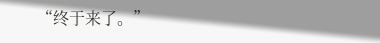“终于来了。”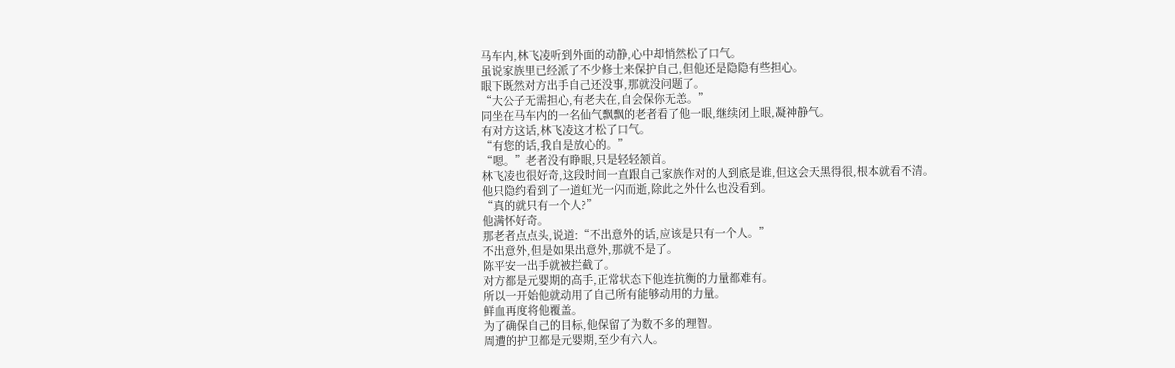马车内,林飞凌听到外面的动静,心中却悄然松了口气。
虽说家族里已经派了不少修士来保护自己,但他还是隐隐有些担心。
眼下既然对方出手自己还没事,那就没问题了。
“大公子无需担心,有老夫在,自会保你无恙。”
同坐在马车内的一名仙气飘飘的老者看了他一眼,继续闭上眼,凝神静气。
有对方这话,林飞凌这才松了口气。
“有您的话,我自是放心的。”
“嗯。”老者没有睁眼,只是轻轻颔首。
林飞凌也很好奇,这段时间一直跟自己家族作对的人到底是谁,但这会天黑得很,根本就看不清。
他只隐约看到了一道虹光一闪而逝,除此之外什么也没看到。
“真的就只有一个人?”
他满怀好奇。
那老者点点头,说道:“不出意外的话,应该是只有一个人。”
不出意外,但是如果出意外,那就不是了。
陈平安一出手就被拦截了。
对方都是元婴期的高手,正常状态下他连抗衡的力量都难有。
所以一开始他就动用了自己所有能够动用的力量。
鲜血再度将他覆盖。
为了确保自己的目标,他保留了为数不多的理智。
周遭的护卫都是元婴期,至少有六人。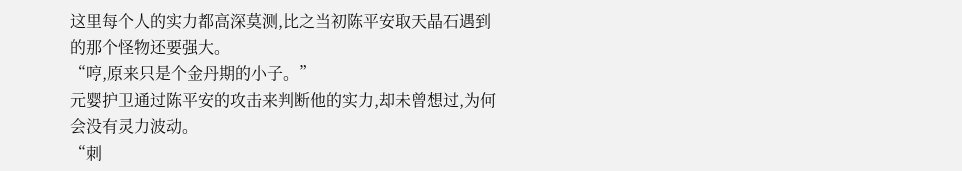这里每个人的实力都高深莫测,比之当初陈平安取天晶石遇到的那个怪物还要强大。
“哼,原来只是个金丹期的小子。”
元婴护卫通过陈平安的攻击来判断他的实力,却未曾想过,为何会没有灵力波动。
“刺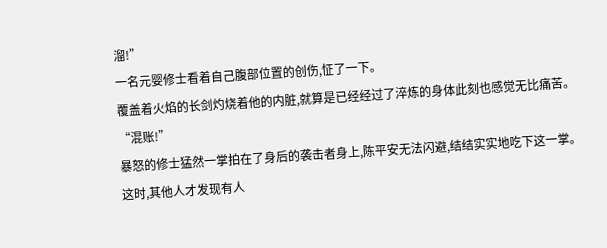溜!”
一名元婴修士看着自己腹部位置的创伤,怔了一下。
覆盖着火焰的长剑灼烧着他的内脏,就算是已经经过了淬炼的身体此刻也感觉无比痛苦。
“混账!”
暴怒的修士猛然一掌拍在了身后的袭击者身上,陈平安无法闪避,结结实实地吃下这一掌。
这时,其他人才发现有人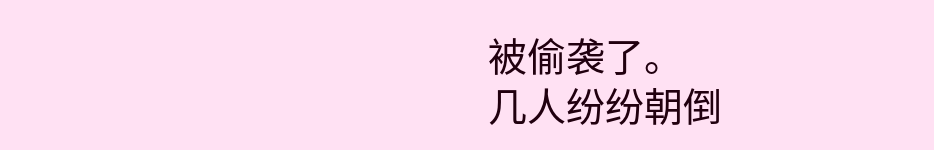被偷袭了。
几人纷纷朝倒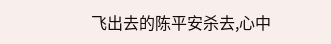飞出去的陈平安杀去,心中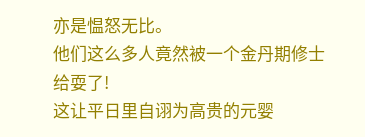亦是愠怒无比。
他们这么多人竟然被一个金丹期修士给耍了!
这让平日里自诩为高贵的元婴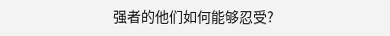强者的他们如何能够忍受?